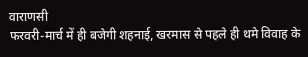वाराणसी
फरवरी-मार्च में ही बजेगी शहनाई, खरमास से पहले ही थमे विवाह के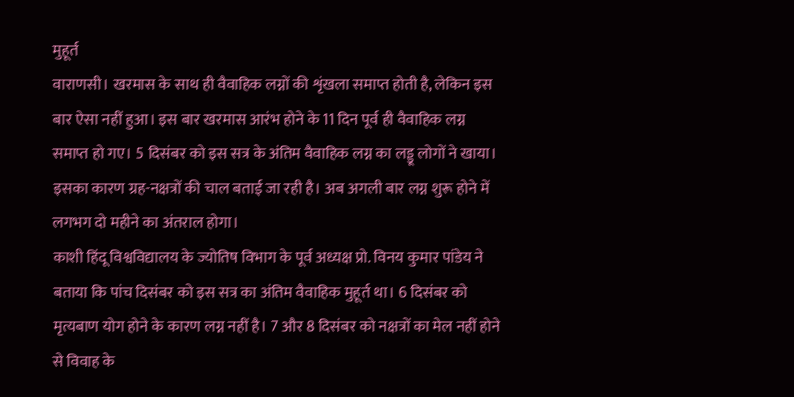मुहूर्त
वाराणसी। खरमास के साथ ही वैवाहिक लग्नों की शृंखला समाप्त होती है, लेकिन इस बार ऐसा नहीं हुआ। इस बार खरमास आरंभ होने के 11 दिन पूर्व ही वैवाहिक लग्न समाप्त हो गए। 5 दिसंबर को इस सत्र के अंतिम वैवाहिक लग्न का लड्डू लोगों ने खाया। इसका कारण ग्रह-नक्षत्रों की चाल बताई जा रही है। अब अगली बार लग्न शुरू होने में लगभग दो महीने का अंतराल होगा।
काशी हिंदू विश्वविद्यालय के ज्योतिष विभाग के पूर्व अध्यक्ष प्रो. विनय कुमार पांडेय ने बताया कि पांच दिसंबर को इस सत्र का अंतिम वैवाहिक मुहूर्त था। 6 दिसंबर को मृत्यबाण योग होने के कारण लग्न नहीं है। 7 और 8 दिसंबर को नक्षत्रों का मेल नहीं होने से विवाह के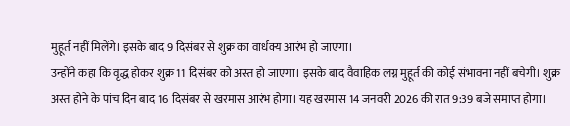मुहूर्त नहीं मिलेंगे। इसके बाद 9 दिसंबर से शुक्र का वार्धक्य आरंभ हो जाएगा।
उन्होंने कहा कि वृद्ध होकर शुक्र 11 दिसंबर को अस्त हो जाएगा। इसके बाद वैवाहिक लग्न मुहूर्त की कोई संभावना नहीं बचेगी। शुक्र अस्त होने के पांच दिन बाद 16 दिसंबर से खरमास आरंभ होगा। यह खरमास 14 जनवरी 2026 की रात 9:39 बजे समाप्त होगा।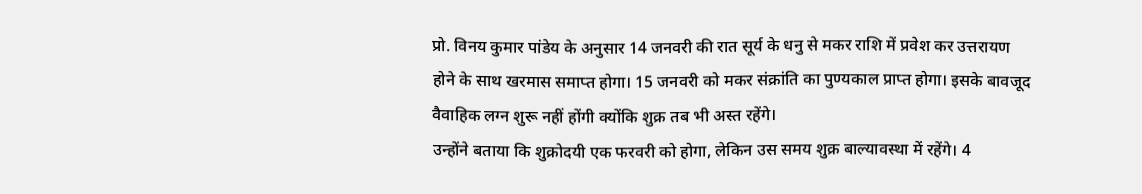प्रो. विनय कुमार पांडेय के अनुसार 14 जनवरी की रात सूर्य के धनु से मकर राशि में प्रवेश कर उत्तरायण होने के साथ खरमास समाप्त होगा। 15 जनवरी को मकर संक्रांति का पुण्यकाल प्राप्त होगा। इसके बावजूद वैवाहिक लग्न शुरू नहीं होंगी क्योंकि शुक्र तब भी अस्त रहेंगे।
उन्होंने बताया कि शुक्रोदयी एक फरवरी को होगा, लेकिन उस समय शुक्र बाल्यावस्था में रहेंगे। 4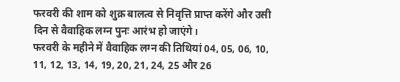फरवरी की शाम को शुक्र बालत्व से निवृत्ति प्राप्त करेंगे और उसी दिन से वैवाहिक लग्न पुनः आरंभ हो जाएंगे।
फरवरी के महीने में वैवाहिक लग्न की तिथियां 04, 05, 06, 10, 11, 12, 13, 14, 19, 20, 21, 24, 25 और 26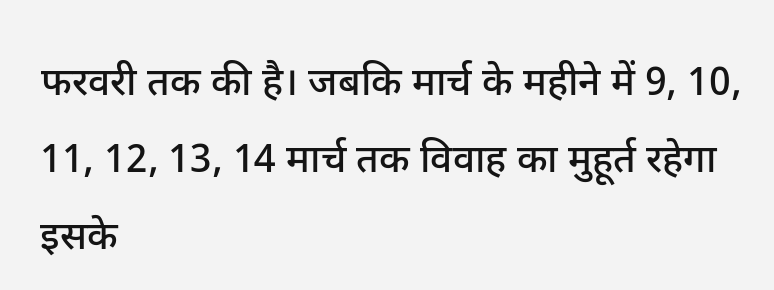फरवरी तक की है। जबकि मार्च के महीने में 9, 10, 11, 12, 13, 14 मार्च तक विवाह का मुहूर्त रहेगा इसके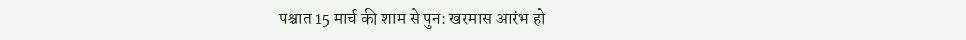पश्चात 15 मार्च की शाम से पुन: खरमास आरंभ हो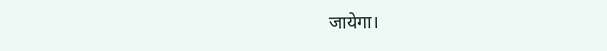जायेगा।